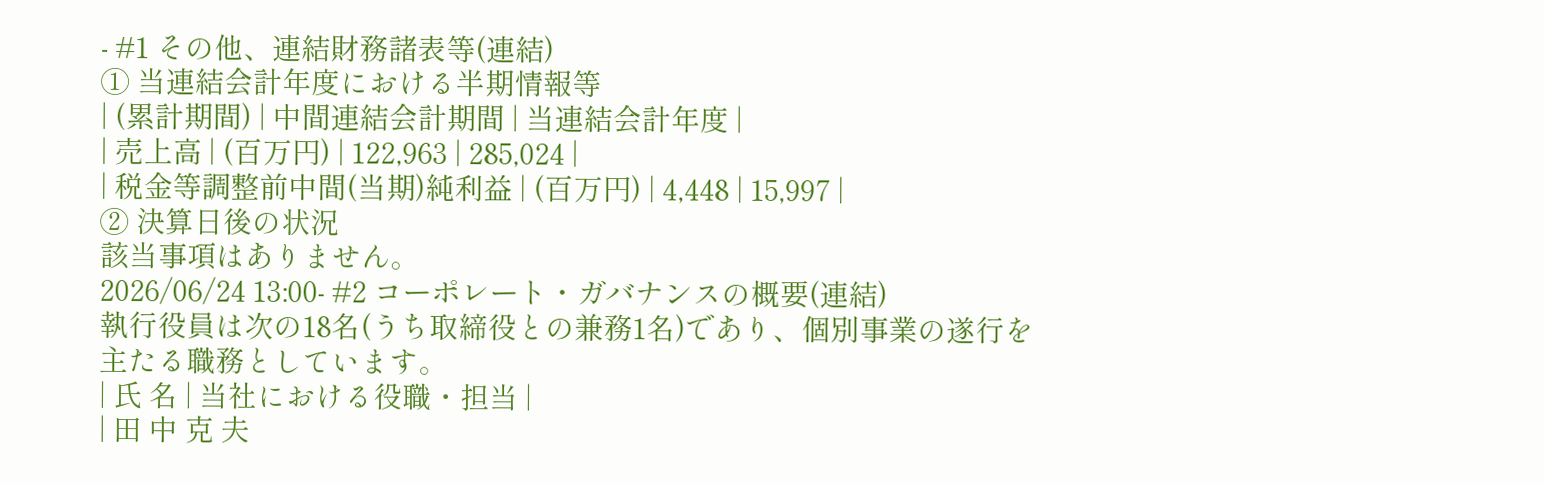- #1 その他、連結財務諸表等(連結)
① 当連結会計年度における半期情報等
| (累計期間) | 中間連結会計期間 | 当連結会計年度 |
| 売上高 | (百万円) | 122,963 | 285,024 |
| 税金等調整前中間(当期)純利益 | (百万円) | 4,448 | 15,997 |
② 決算日後の状況
該当事項はありません。
2026/06/24 13:00- #2 コーポレート・ガバナンスの概要(連結)
執行役員は次の18名(うち取締役との兼務1名)であり、個別事業の遂行を主たる職務としています。
| 氏 名 | 当社における役職・担当 |
| 田 中 克 夫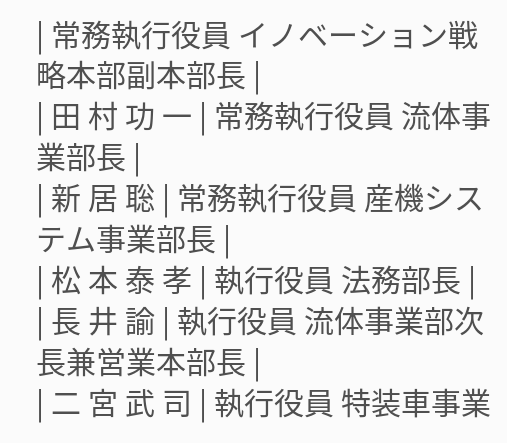| 常務執行役員 イノベーション戦略本部副本部長 |
| 田 村 功 一 | 常務執行役員 流体事業部長 |
| 新 居 聡 | 常務執行役員 産機システム事業部長 |
| 松 本 泰 孝 | 執行役員 法務部長 |
| 長 井 諭 | 執行役員 流体事業部次長兼営業本部長 |
| 二 宮 武 司 | 執行役員 特装車事業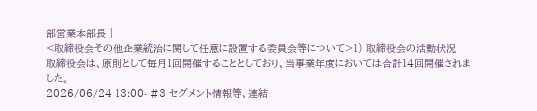部営業本部長 |
<取締役会その他企業統治に関して任意に設置する委員会等について>1) 取締役会の活動状況
取締役会は、原則として毎月1回開催することとしており、当事業年度においては合計14回開催されました。
2026/06/24 13:00- #3 セグメント情報等、連結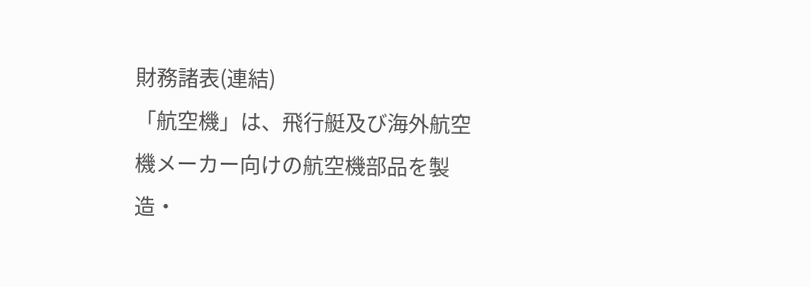財務諸表(連結)
「航空機」は、飛行艇及び海外航空機メーカー向けの航空機部品を製造・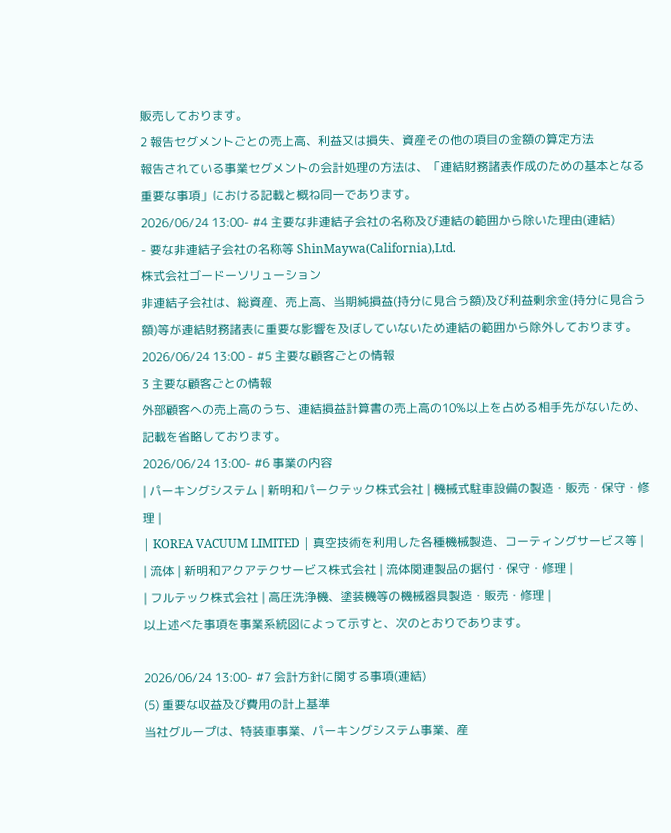販売しております。
2 報告セグメントごとの売上高、利益又は損失、資産その他の項目の金額の算定方法
報告されている事業セグメントの会計処理の方法は、「連結財務諸表作成のための基本となる重要な事項」における記載と概ね同一であります。
2026/06/24 13:00- #4 主要な非連結子会社の名称及び連結の範囲から除いた理由(連結)
- 要な非連結子会社の名称等 ShinMaywa(California),Ltd.
株式会社ゴードーソリューション
非連結子会社は、総資産、売上高、当期純損益(持分に見合う額)及び利益剰余金(持分に見合う額)等が連結財務諸表に重要な影響を及ぼしていないため連結の範囲から除外しております。2026/06/24 13:00 - #5 主要な顧客ごとの情報
3 主要な顧客ごとの情報
外部顧客への売上高のうち、連結損益計算書の売上高の10%以上を占める相手先がないため、記載を省略しております。
2026/06/24 13:00- #6 事業の内容
| パーキングシステム | 新明和パークテック株式会社 | 機械式駐車設備の製造・販売・保守・修理 |
| KOREA VACUUM LIMITED | 真空技術を利用した各種機械製造、コーティングサービス等 |
| 流体 | 新明和アクアテクサービス株式会社 | 流体関連製品の据付・保守・修理 |
| フルテック株式会社 | 高圧洗浄機、塗装機等の機械器具製造・販売・修理 |
以上述べた事項を事業系統図によって示すと、次のとおりであります。

2026/06/24 13:00- #7 会計方針に関する事項(連結)
(5) 重要な収益及び費用の計上基準
当社グループは、特装車事業、パーキングシステム事業、産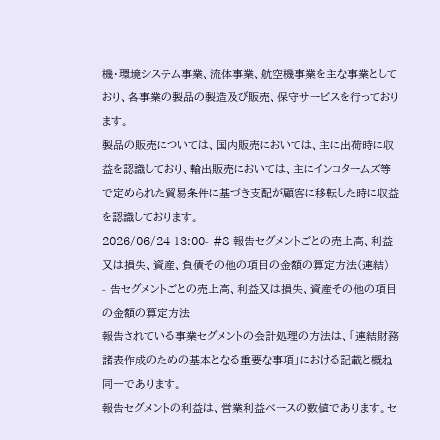機・環境システム事業、流体事業、航空機事業を主な事業としており、各事業の製品の製造及び販売、保守サービスを行っております。
製品の販売については、国内販売においては、主に出荷時に収益を認識しており、輸出販売においては、主にインコタームズ等で定められた貿易条件に基づき支配が顧客に移転した時に収益を認識しております。
2026/06/24 13:00- #8 報告セグメントごとの売上高、利益又は損失、資産、負債その他の項目の金額の算定方法(連結)
- 告セグメントごとの売上高、利益又は損失、資産その他の項目の金額の算定方法
報告されている事業セグメントの会計処理の方法は、「連結財務諸表作成のための基本となる重要な事項」における記載と概ね同一であります。
報告セグメントの利益は、営業利益ベースの数値であります。セ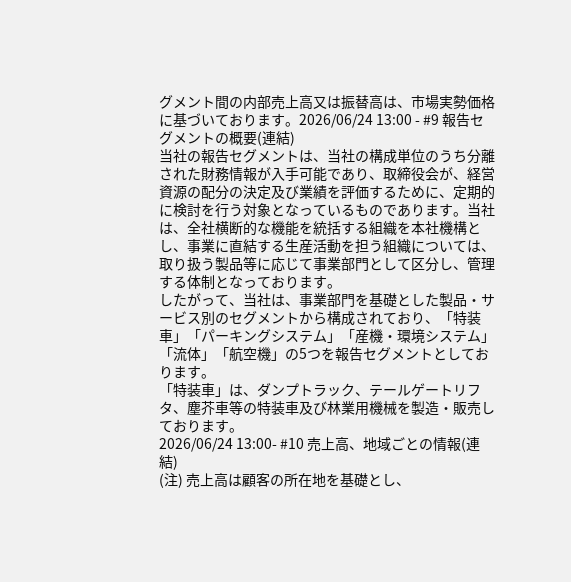グメント間の内部売上高又は振替高は、市場実勢価格に基づいております。2026/06/24 13:00 - #9 報告セグメントの概要(連結)
当社の報告セグメントは、当社の構成単位のうち分離された財務情報が入手可能であり、取締役会が、経営資源の配分の決定及び業績を評価するために、定期的に検討を行う対象となっているものであります。当社は、全社横断的な機能を統括する組織を本社機構とし、事業に直結する生産活動を担う組織については、取り扱う製品等に応じて事業部門として区分し、管理する体制となっております。
したがって、当社は、事業部門を基礎とした製品・サービス別のセグメントから構成されており、「特装車」「パーキングシステム」「産機・環境システム」「流体」「航空機」の5つを報告セグメントとしております。
「特装車」は、ダンプトラック、テールゲートリフタ、塵芥車等の特装車及び林業用機械を製造・販売しております。
2026/06/24 13:00- #10 売上高、地域ごとの情報(連結)
(注) 売上高は顧客の所在地を基礎とし、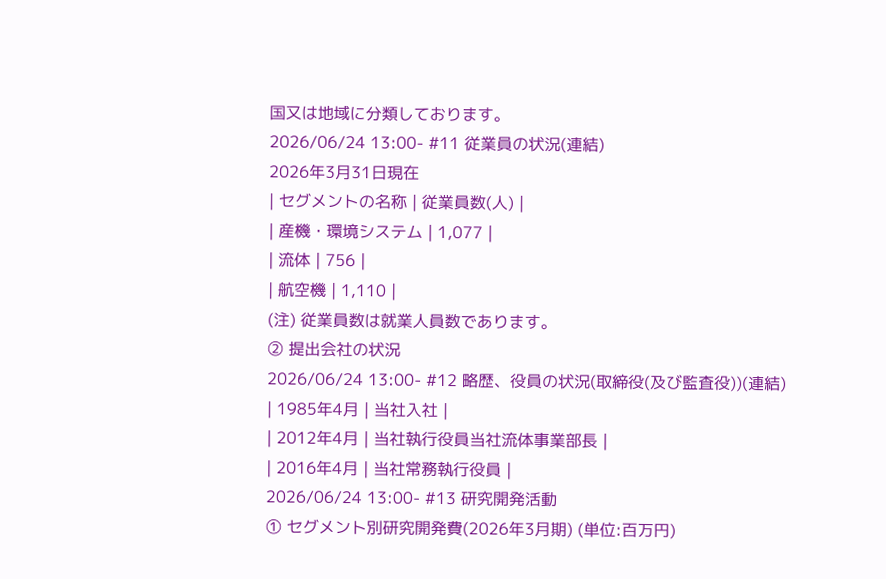国又は地域に分類しております。
2026/06/24 13:00- #11 従業員の状況(連結)
2026年3月31日現在
| セグメントの名称 | 従業員数(人) |
| 産機・環境システム | 1,077 |
| 流体 | 756 |
| 航空機 | 1,110 |
(注) 従業員数は就業人員数であります。
② 提出会社の状況
2026/06/24 13:00- #12 略歴、役員の状況(取締役(及び監査役))(連結)
| 1985年4月 | 当社入社 |
| 2012年4月 | 当社執行役員当社流体事業部長 |
| 2016年4月 | 当社常務執行役員 |
2026/06/24 13:00- #13 研究開発活動
① セグメント別研究開発費(2026年3月期) (単位:百万円)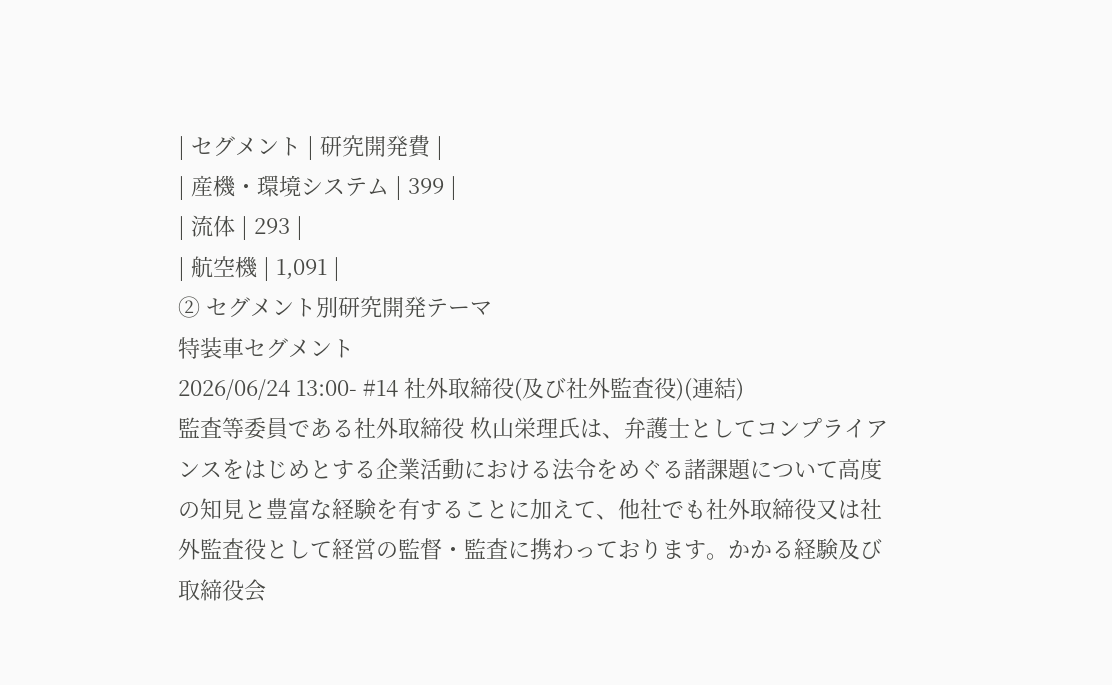| セグメント | 研究開発費 |
| 産機・環境システム | 399 |
| 流体 | 293 |
| 航空機 | 1,091 |
② セグメント別研究開発テーマ
特装車セグメント
2026/06/24 13:00- #14 社外取締役(及び社外監査役)(連結)
監査等委員である社外取締役 杦山栄理氏は、弁護士としてコンプライアンスをはじめとする企業活動における法令をめぐる諸課題について高度の知見と豊富な経験を有することに加えて、他社でも社外取締役又は社外監査役として経営の監督・監査に携わっております。かかる経験及び取締役会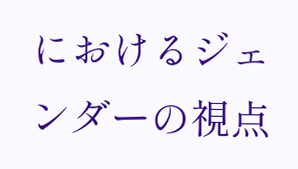におけるジェンダーの視点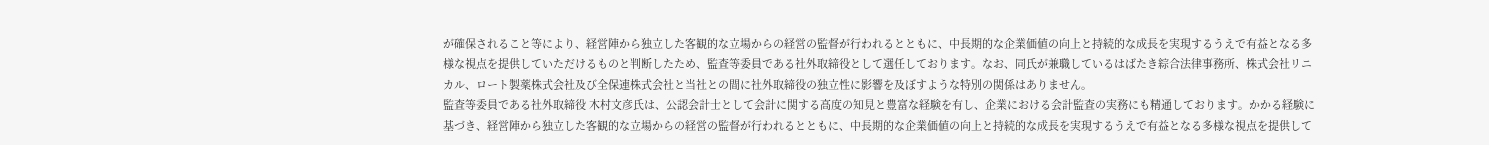が確保されること等により、経営陣から独立した客観的な立場からの経営の監督が行われるとともに、中長期的な企業価値の向上と持続的な成長を実現するうえで有益となる多様な視点を提供していただけるものと判断したため、監査等委員である社外取締役として選任しております。なお、同氏が兼職しているはばたき綜合法律事務所、株式会社リニカル、ロート製薬株式会社及び全保連株式会社と当社との間に社外取締役の独立性に影響を及ぼすような特別の関係はありません。
監査等委員である社外取締役 木村文彦氏は、公認会計士として会計に関する高度の知見と豊富な経験を有し、企業における会計監査の実務にも精通しております。かかる経験に基づき、経営陣から独立した客観的な立場からの経営の監督が行われるとともに、中長期的な企業価値の向上と持続的な成長を実現するうえで有益となる多様な視点を提供して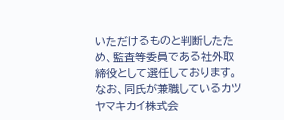いただけるものと判断したため、監査等委員である社外取締役として選任しております。なお、同氏が兼職しているカツヤマキカイ株式会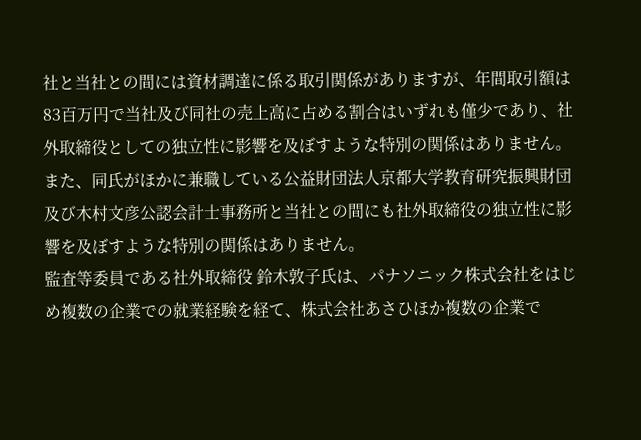社と当社との間には資材調達に係る取引関係がありますが、年間取引額は83百万円で当社及び同社の売上高に占める割合はいずれも僅少であり、社外取締役としての独立性に影響を及ぼすような特別の関係はありません。また、同氏がほかに兼職している公益財団法人京都大学教育研究振興財団及び木村文彦公認会計士事務所と当社との間にも社外取締役の独立性に影響を及ぼすような特別の関係はありません。
監査等委員である社外取締役 鈴木敦子氏は、パナソニック株式会社をはじめ複数の企業での就業経験を経て、株式会社あさひほか複数の企業で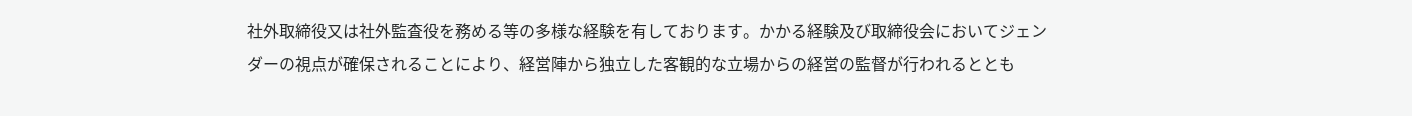社外取締役又は社外監査役を務める等の多様な経験を有しております。かかる経験及び取締役会においてジェンダーの視点が確保されることにより、経営陣から独立した客観的な立場からの経営の監督が行われるととも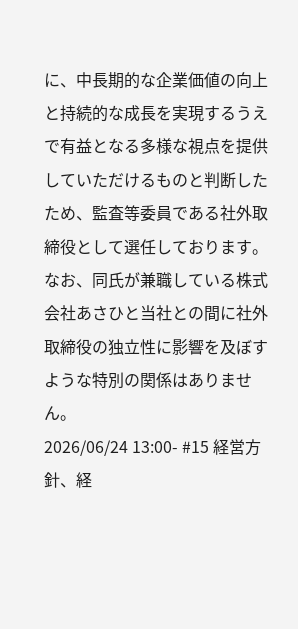に、中長期的な企業価値の向上と持続的な成長を実現するうえで有益となる多様な視点を提供していただけるものと判断したため、監査等委員である社外取締役として選任しております。なお、同氏が兼職している株式会社あさひと当社との間に社外取締役の独立性に影響を及ぼすような特別の関係はありません。
2026/06/24 13:00- #15 経営方針、経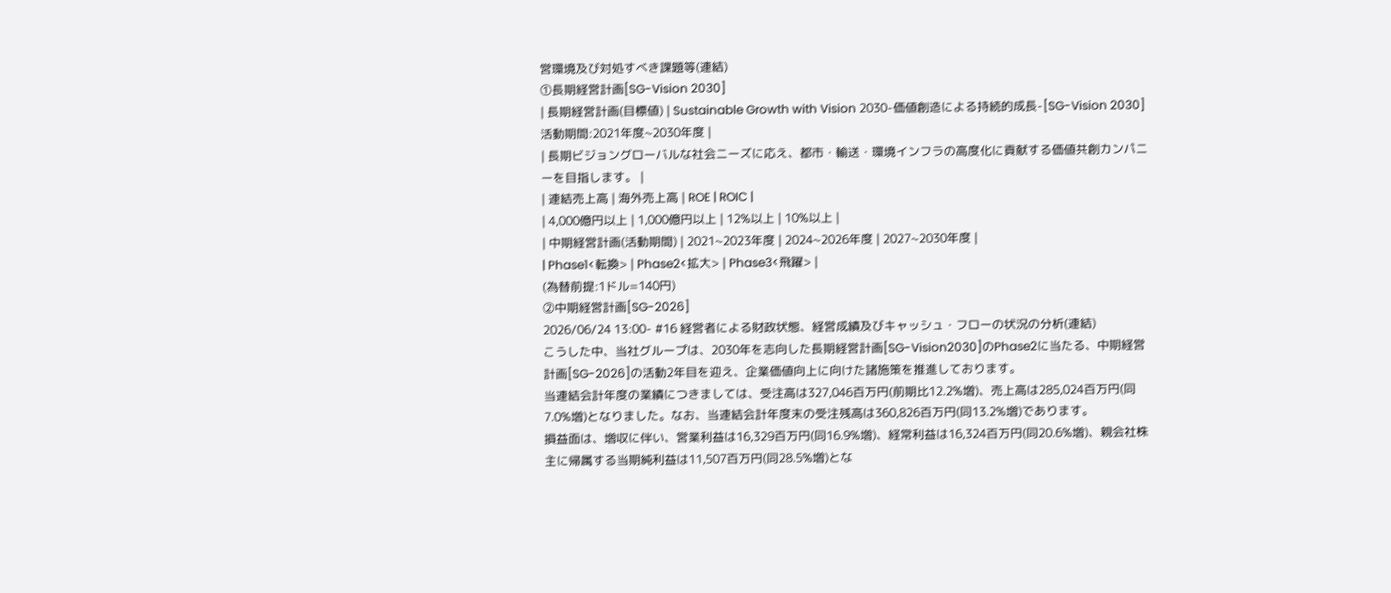営環境及び対処すべき課題等(連結)
①長期経営計画[SG-Vision 2030]
| 長期経営計画(目標値) | Sustainable Growth with Vision 2030-価値創造による持続的成長-[SG-Vision 2030]活動期間:2021年度~2030年度 |
| 長期ビジョングローバルな社会ニーズに応え、都市・輸送・環境インフラの高度化に貢献する価値共創カンパニーを目指します。 |
| 連結売上高 | 海外売上高 | ROE | ROIC |
| 4,000億円以上 | 1,000億円以上 | 12%以上 | 10%以上 |
| 中期経営計画(活動期間) | 2021~2023年度 | 2024~2026年度 | 2027~2030年度 |
| Phase1<転換> | Phase2<拡大> | Phase3<飛躍> |
(為替前提:1ドル=140円)
②中期経営計画[SG-2026]
2026/06/24 13:00- #16 経営者による財政状態、経営成績及びキャッシュ・フローの状況の分析(連結)
こうした中、当社グループは、2030年を志向した長期経営計画[SG-Vision2030]のPhase2に当たる、中期経営計画[SG-2026]の活動2年目を迎え、企業価値向上に向けた諸施策を推進しております。
当連結会計年度の業績につきましては、受注高は327,046百万円(前期比12.2%増)、売上高は285,024百万円(同7.0%増)となりました。なお、当連結会計年度末の受注残高は360,826百万円(同13.2%増)であります。
損益面は、増収に伴い、営業利益は16,329百万円(同16.9%増)、経常利益は16,324百万円(同20.6%増)、親会社株主に帰属する当期純利益は11,507百万円(同28.5%増)とな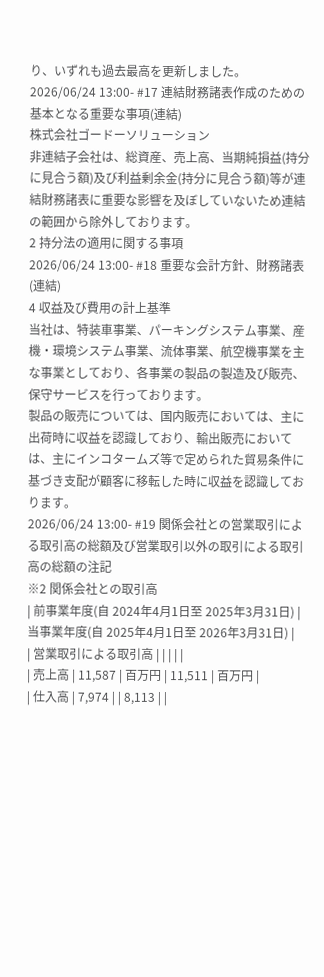り、いずれも過去最高を更新しました。
2026/06/24 13:00- #17 連結財務諸表作成のための基本となる重要な事項(連結)
株式会社ゴードーソリューション
非連結子会社は、総資産、売上高、当期純損益(持分に見合う額)及び利益剰余金(持分に見合う額)等が連結財務諸表に重要な影響を及ぼしていないため連結の範囲から除外しております。
2 持分法の適用に関する事項
2026/06/24 13:00- #18 重要な会計方針、財務諸表(連結)
4 収益及び費用の計上基準
当社は、特装車事業、パーキングシステム事業、産機・環境システム事業、流体事業、航空機事業を主な事業としており、各事業の製品の製造及び販売、保守サービスを行っております。
製品の販売については、国内販売においては、主に出荷時に収益を認識しており、輸出販売においては、主にインコタームズ等で定められた貿易条件に基づき支配が顧客に移転した時に収益を認識しております。
2026/06/24 13:00- #19 関係会社との営業取引による取引高の総額及び営業取引以外の取引による取引高の総額の注記
※2 関係会社との取引高
| 前事業年度(自 2024年4月1日至 2025年3月31日) | 当事業年度(自 2025年4月1日至 2026年3月31日) |
| 営業取引による取引高 | | | | |
| 売上高 | 11,587 | 百万円 | 11,511 | 百万円 |
| 仕入高 | 7,974 | | 8,113 | |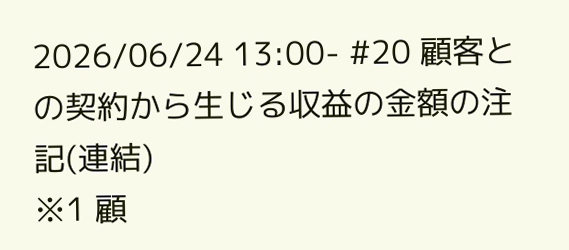2026/06/24 13:00- #20 顧客との契約から生じる収益の金額の注記(連結)
※1 顧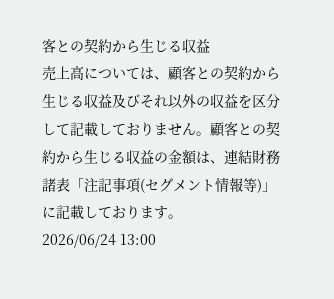客との契約から生じる収益
売上高については、顧客との契約から生じる収益及びそれ以外の収益を区分して記載しておりません。顧客との契約から生じる収益の金額は、連結財務諸表「注記事項(セグメント情報等)」に記載しております。
2026/06/24 13:00